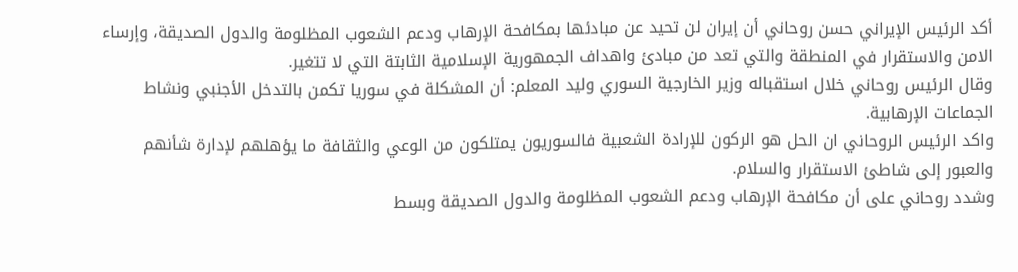أكد الرئيس الإيراني حسن روحاني أن إيران لن تحيد عن مبادئها بمكافحة الإرهاب ودعم الشعوب المظلومة والدول الصديقة، وإرساء الامن والاستقرار في المنطقة والتي تعد من مبادئ واهداف الجمهورية الإسلامية الثابتة التي لا تتغير.
وقال الرئيس روحاني خلال استقباله وزير الخارجية السوري وليد المعلم: أن المشكلة في سوريا تكمن بالتدخل الأجنبي ونشاط الجماعات الإرهابية.
واكد الرئيس الروحاني ان الحل هو الركون للإرادة الشعبية فالسوريون يمتلكون من الوعي والثقافة ما يؤهلهم لإدارة شأنهم والعبور إلى شاطئ الاستقرار والسلام.
وشدد روحاني على أن مكافحة الإرهاب ودعم الشعوب المظلومة والدول الصديقة وبسط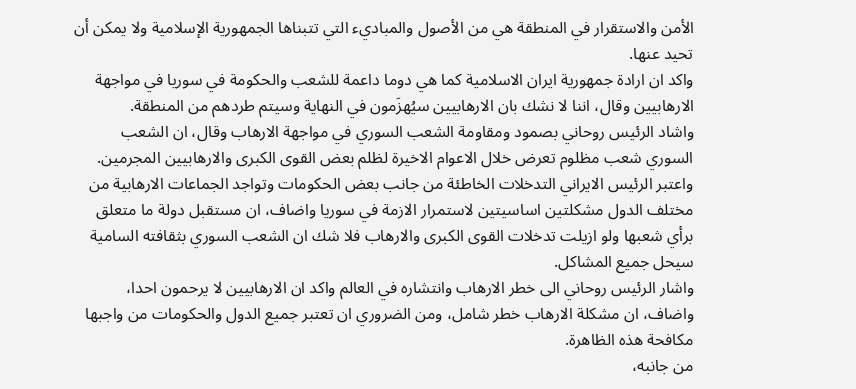الأمن والاستقرار في المنطقة هي من الأصول والمباديء التي تتبناها الجمهورية الإسلامية ولا يمكن أن تحيد عنها.
واکد ان ارادة جمهوریة ايران الاسلامیة کما هي دوما داعمة للشعب والحکومة في سوریا في مواجهة الارهابیین وقال، اننا لا نشك بان الارهابیین سیُهزَمون في النهایة وسیتم طردهم من المنطقة.
واشاد الرئیس روحاني بصمود ومقاومة الشعب السوري في مواجهة الارهاب وقال، ان الشعب السوري شعب مظلوم تعرض خلال الاعوام الاخیرة لظلم بعض القوی الکبری والارهابیین المجرمین.
واعتبر الرئیس الایراني التدخلات الخاطئة من جانب بعض الحکومات وتواجد الجماعات الارهابیة من مختلف الدول مشکلتین اساسیتین لاستمرار الازمة في سوریا واضاف، ان مستقبل دولة ما متعلق برأي شعبها ولو ازیلت تدخلات القوی الکبری والارهاب فلا شك ان الشعب السوري بثقافته السامیة سیحل جمیع المشاکل.
واشار الرئیس روحاني الی خطر الارهاب وانتشاره في العالم واکد ان الارهابیین لا یرحمون احدا، واضاف، ان مشکلة الارهاب خطر شامل، ومن الضروري ان تعتبر جمیع الدول والحکومات من واجبها مکافحة هذه الظاهرة.
من جانبه،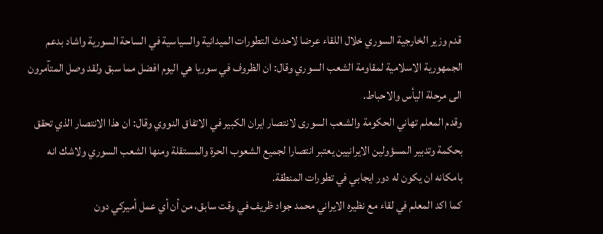قدم وزیر الخارجیة السوري خلال اللقاء عرضا لاحدث التطورات المیدانیة والسیاسیة في الساحة السوریة واشاد بدعم الجمهوریة الاسلامیة لمقاومة الشعب السوري وقال: ان الظروف في سوریا هي الیوم افضل مما سبق ولقد وصل المتآمرون الی مرحلة الیأس والاحباط.
وقدم المعلم تهاني الحکومة والشعب السوری لانتصار ایران الکبیر في الاتفاق النووي وقال: ان هذا الانتصار الذي تحقق بحکمة وتدبیر المسؤولین الایرانیین یعتبر انتصارا لجمیع الشعوب الحرة والمستقلة ومنها الشعب السوري ولاشك انه بامکانه ان یکون له دور ایجابي في تطورات المنطقة.
كما اكد المعلم في لقاء مع نظيره الايراني محمد جواد ظريف في وقت سابق، من أن أي عمل أميركي دون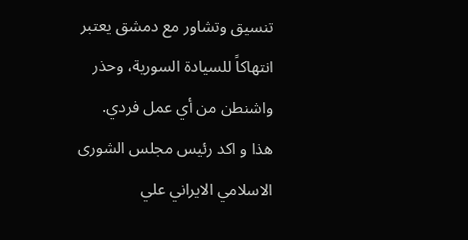تنسيق وتشاور مع دمشق يعتبر انتهاكاً للسيادة السورية، وحذر واشنطن من أي عمل فردي.
هذا و اکد رئیس مجلس الشوری الاسلامي الايراني علي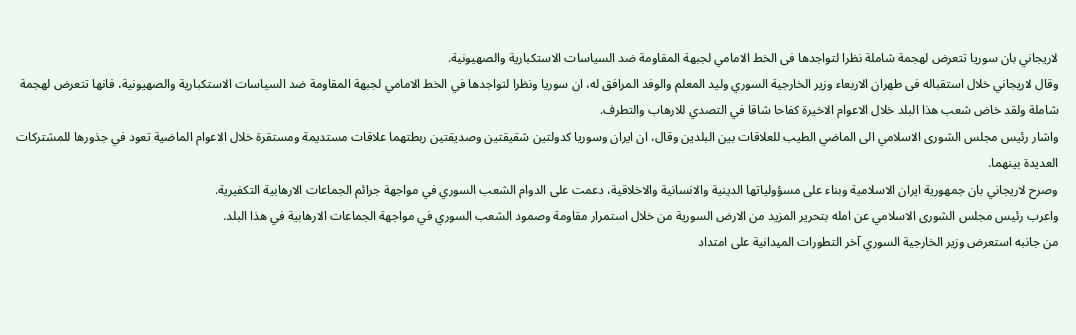لاریجاني بان سوریا تتعرض لهجمة شاملة نظرا لتواجدها فی الخط الامامي لجبهة المقاومة ضد السیاسات الاستکباریة والصهیونیة.
وقال لاریجاني خلال استقباله فی طهران الاربعاء وزیر الخارجیة السوري ولید المعلم والوفد المرافق له، ان سوریا ونظرا لتواجدها في الخط الامامي لجبهة المقاومة ضد السیاسات الاستکباریة والصهیونیة، فانها تتعرض لهجمة شاملة ولقد خاض شعب هذا البلد خلال الاعوام الاخیرة کفاحا شاقا في التصدي للارهاب والتطرف.
واشار رئیس مجلس الشوری الاسلامي الی الماضي الطیب للعلاقات بین البلدین وقال، ان ایران وسوریا کدولتین شقیقتین وصدیقتین ربطتهما علاقات مستدیمة ومستقرة خلال الاعوام الماضیة تعود في جذورها للمشترکات العدیدة بینهما.
وصرح لاریجاني بان جمهوریة ايران الاسلامیة وبناء علی مسؤولیاتها الدینیة والانسانیة والاخلاقیة، دعمت علی الدوام الشعب السوري في مواجهة جرائم الجماعات الارهابیة التکفیریة.
واعرب رئیس مجلس الشوری الاسلامي عن امله بتحریر المزید من الارض السوریة من خلال استمرار مقاومة وصمود الشعب السوري في مواجهة الجماعات الارهابیة في هذا البلد.
من جانبه استعرض وزیر الخارجیة السوري آخر التطورات المیدانیة علی امتداد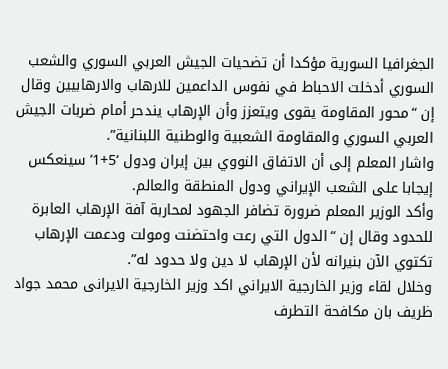الجغرافیا السوریة مؤکدا أن تضحیات الجیش العربي السوري والشعب السوري أدخلت الاحباط في نفوس الداعمین للارهاب والارهابیین وقال إن “محور المقاومة یقوى ویتعزز وأن الإرهاب یندحر أمام ضربات الجیش العربي السوري والمقاومة الشعبیة والوطنیة اللبنانیة”.
واشار المعلم إلی أن الاتفاق النووي بین إیران ودول ‘5+1’ سینعکس إیجابا علی الشعب الإیراني ودول المنطقة والعالم.
وأکد الوزیر المعلم ضرورة تضافر الجهود لمحاربة آفة الإرهاب العابرة للحدود وقال إن “الدول التي رعت واحتضنت ومولت ودعمت الإرهاب تکتوي الآن بنیرانه لأن الإرهاب لا دین ولا حدود له”.
وخلال لقاء وزير الخارجية الايراني اکد وزیر الخارجیة الایرانی محمد جواد ظریف بان مکافحة التطرف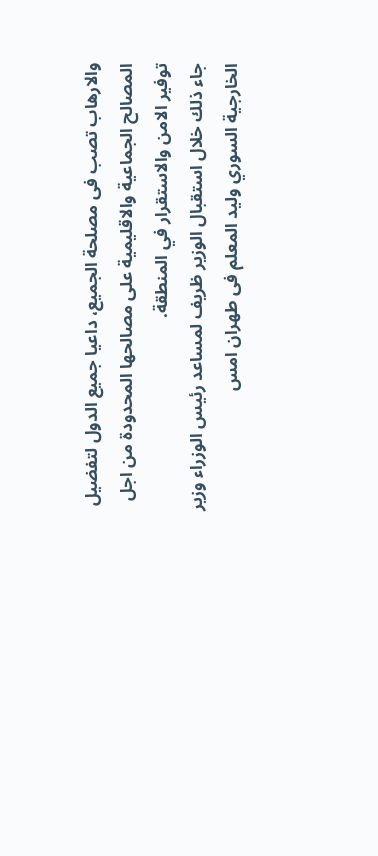والارهاب تصب فی مصلحة الجمیع، داعیا جمیع الدول لتفضیل المصالح الجماعیة والاقلیمیة علی مصالحها المحدودة من اجل توفیر الامن والاستقرار في المنطقة.
جاء ذلك خلال استقبال الوزیر ظریف لمساعد رئیس الوزراء وزیر الخارجیة السوري ولید المعلم فی طهران امس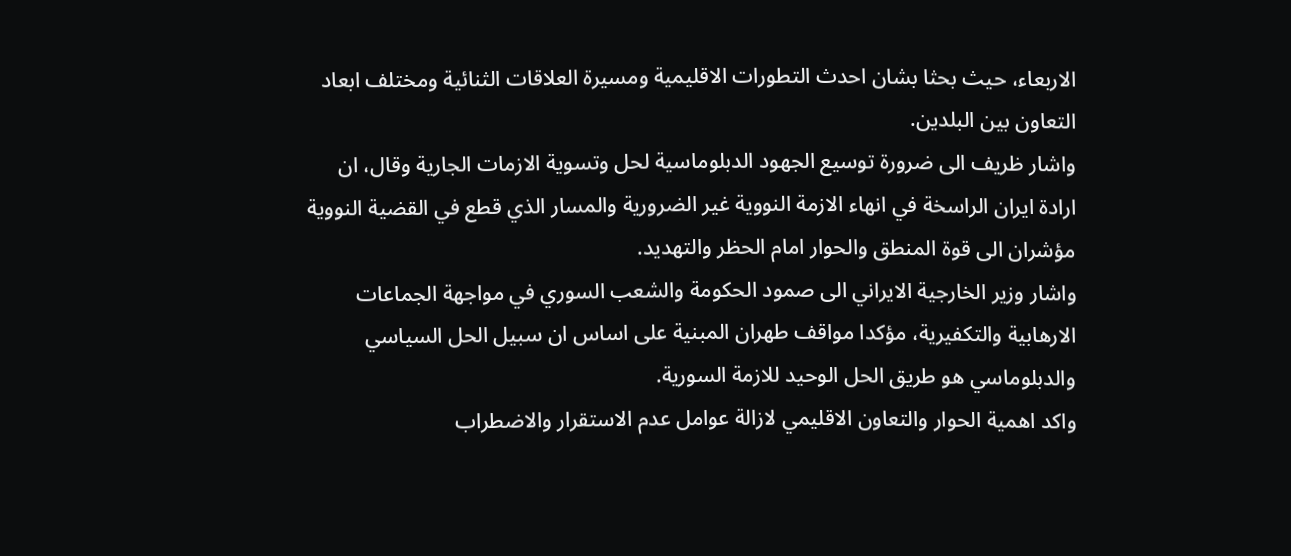الاربعاء، حیث بحثا بشان احدث التطورات الاقلیمیة ومسیرة العلاقات الثنائیة ومختلف ابعاد التعاون بین البلدین.
واشار ظریف الی ضرورة توسیع الجهود الدبلوماسیة لحل وتسویة الازمات الجاریة وقال، ان ارادة ایران الراسخة في انهاء الازمة النوویة غیر الضروریة والمسار الذي قطع في القضیة النوویة مؤشران الی قوة المنطق والحوار امام الحظر والتهدید.
واشار وزیر الخارجیة الایراني الی صمود الحکومة والشعب السوري في مواجهة الجماعات الارهابیة والتکفیریة، مؤکدا مواقف طهران المبنیة علی اساس ان سبیل الحل السیاسي والدبلوماسي هو طریق الحل الوحید للازمة السوریة.
واکد اهمیة الحوار والتعاون الاقلیمي لازالة عوامل عدم الاستقرار والاضطراب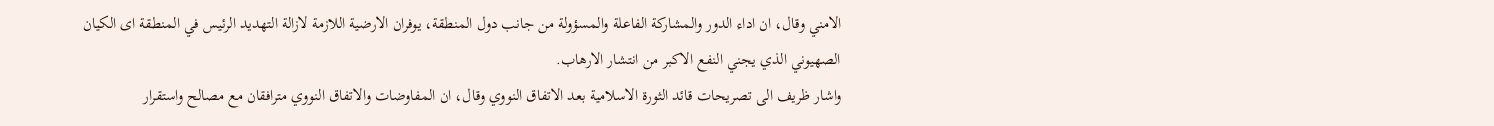الامني وقال، ان اداء الدور والمشارکة الفاعلة والمسؤولة من جانب دول المنطقة، یوفران الارضیة اللازمة لازالة التهدید الرئیس في المنطقة ای الکیان الصهیوني الذي یجني النفع الاکبر من انتشار الارهاب.
واشار ظریف الی تصریحات قائد الثورة الاسلامیة بعد الاتفاق النووي وقال، ان المفاوضات والاتفاق النووي مترافقان مع مصالح واستقرار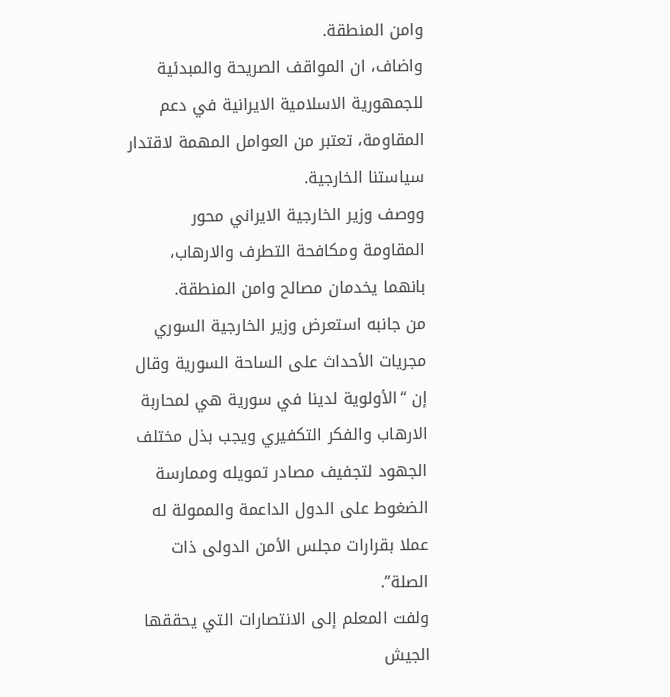وامن المنطقة.
واضاف، ان المواقف الصریحة والمبدئیة للجمهوریة الاسلامیة الایرانیة في دعم المقاومة، تعتبر من العوامل المهمة لاقتدار سیاستنا الخارجیة.
ووصف وزیر الخارجیة الایراني محور المقاومة ومکافحة التطرف والارهاب، بانهما یخدمان مصالح وامن المنطقة.
من جانبه استعرض وزیر الخارجیة السوري مجریات الأحداث علی الساحة السوریة وقال إن “الأولویة لدینا في سوریة هي لمحاربة الارهاب والفکر التکفیري ویجب بذل مختلف الجهود لتجفیف مصادر تمویله وممارسة الضغوط علی الدول الداعمة والممولة له عملا بقرارات مجلس الأمن الدولی ذات الصلة”.
ولفت المعلم إلی الانتصارات التي یحققها الجیش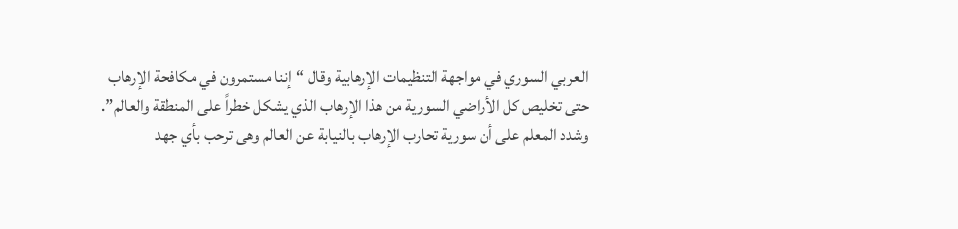العربي السوري في مواجهة التنظیمات الإرهابیة وقال “إننا مستمرون في مکافحة الإرهاب حتی تخلیص کل الأراضي السوریة من هذا الإرهاب الذي یشکل خطراً علی المنطقة والعالم”.
وشدد المعلم علی أن سوریة تحارب الإرهاب بالنیابة عن العالم وهی ترحب بأي جهد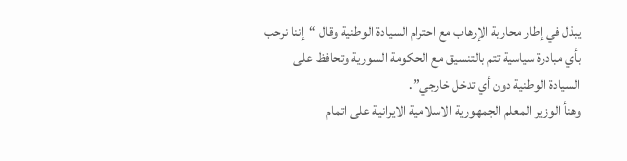یبذل في إطار محاربة الإرهاب مع احترام السیادة الوطنیة وقال “إننا نرحب بأي مبادرة سیاسیة تتم بالتنسیق مع الحکومة السوریة وتحافظ علی السیادة الوطنیة دون أي تدخل خارجي”.
وهنأ الوزیر المعلم الجمهوریة الاسلامیة الایرانیة علی اتمام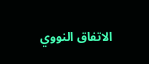الاتفاق النووي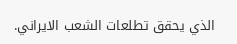الذي یحقق تطلعات الشعب الایراني.